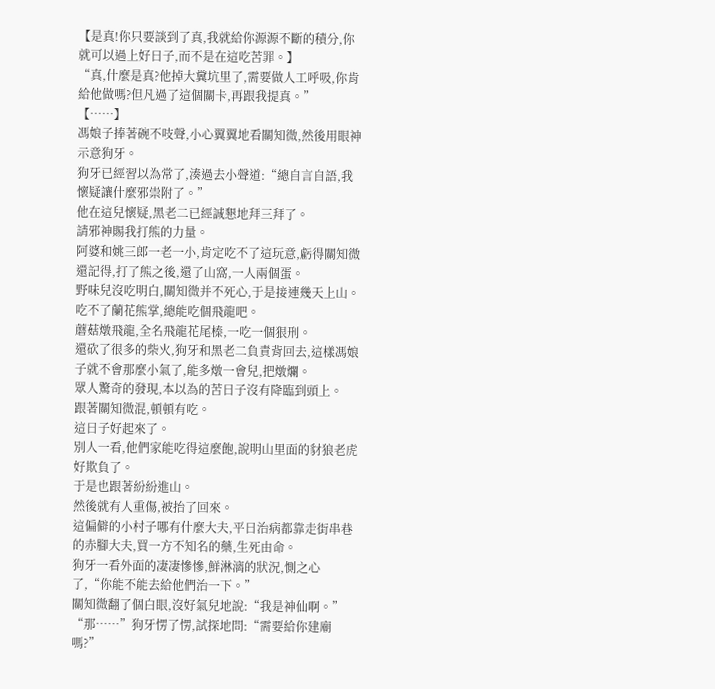【是真!你只要談到了真,我就給你源源不斷的積分,你就可以過上好日子,而不是在這吃苦罪。】
“真,什麼是真?他掉大糞坑里了,需要做人工呼吸,你肯給他做嗎?但凡過了這個關卡,再跟我提真。”
【……】
馮娘子捧著碗不吱聲,小心翼翼地看關知微,然後用眼神示意狗牙。
狗牙已經習以為常了,湊過去小聲道:“總自言自語,我懷疑讓什麼邪祟附了。”
他在這兒懷疑,黑老二已經誠懇地拜三拜了。
請邪神賜我打熊的力量。
阿婆和姚三郎一老一小,肯定吃不了這玩意,虧得關知微還記得,打了熊之後,還了山窩,一人兩個蛋。
野味兒沒吃明白,關知微并不死心,于是接連幾天上山。
吃不了蘭花熊掌,總能吃個飛龍吧。
蘑菇燉飛龍,全名飛龍花尾榛,一吃一個狠刑。
還砍了很多的柴火,狗牙和黑老二負責背回去,這樣馮娘子就不會那麼小氣了,能多燉一會兒,把燉爛。
眾人驚奇的發現,本以為的苦日子沒有降臨到頭上。
跟著關知微混,頓頓有吃。
這日子好起來了。
別人一看,他們家能吃得這麼飽,說明山里面的豺狼老虎好欺負了。
于是也跟著紛紛進山。
然後就有人重傷,被抬了回來。
這偏僻的小村子哪有什麼大夫,平日治病都靠走街串巷的赤腳大夫,買一方不知名的藥,生死由命。
狗牙一看外面的凄凄慘慘,鮮淋漓的狀況,惻之心了,“你能不能去給他們治一下。”
關知微翻了個白眼,沒好氣兒地說:“我是神仙啊。”
“那……”狗牙愣了愣,試探地問:“需要給你建廟嗎?”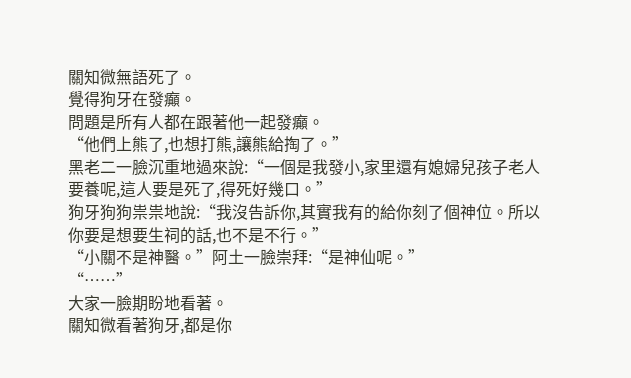關知微無語死了。
覺得狗牙在發癲。
問題是所有人都在跟著他一起發癲。
“他們上熊了,也想打熊,讓熊給掏了。”
黑老二一臉沉重地過來說:“一個是我發小,家里還有媳婦兒孩子老人要養呢,這人要是死了,得死好幾口。”
狗牙狗狗祟祟地說:“我沒告訴你,其實我有的給你刻了個神位。所以你要是想要生祠的話,也不是不行。”
“小關不是神醫。”阿土一臉崇拜:“是神仙呢。”
“……”
大家一臉期盼地看著。
關知微看著狗牙,都是你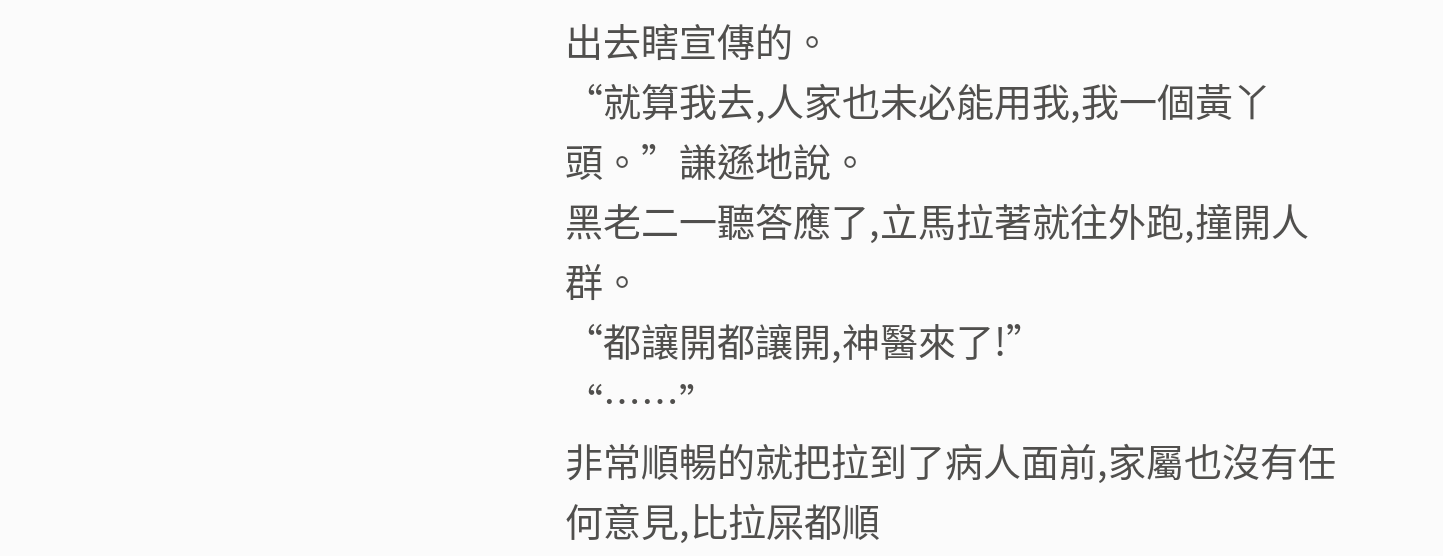出去瞎宣傳的。
“就算我去,人家也未必能用我,我一個黃丫頭。”謙遜地說。
黑老二一聽答應了,立馬拉著就往外跑,撞開人群。
“都讓開都讓開,神醫來了!”
“……”
非常順暢的就把拉到了病人面前,家屬也沒有任何意見,比拉屎都順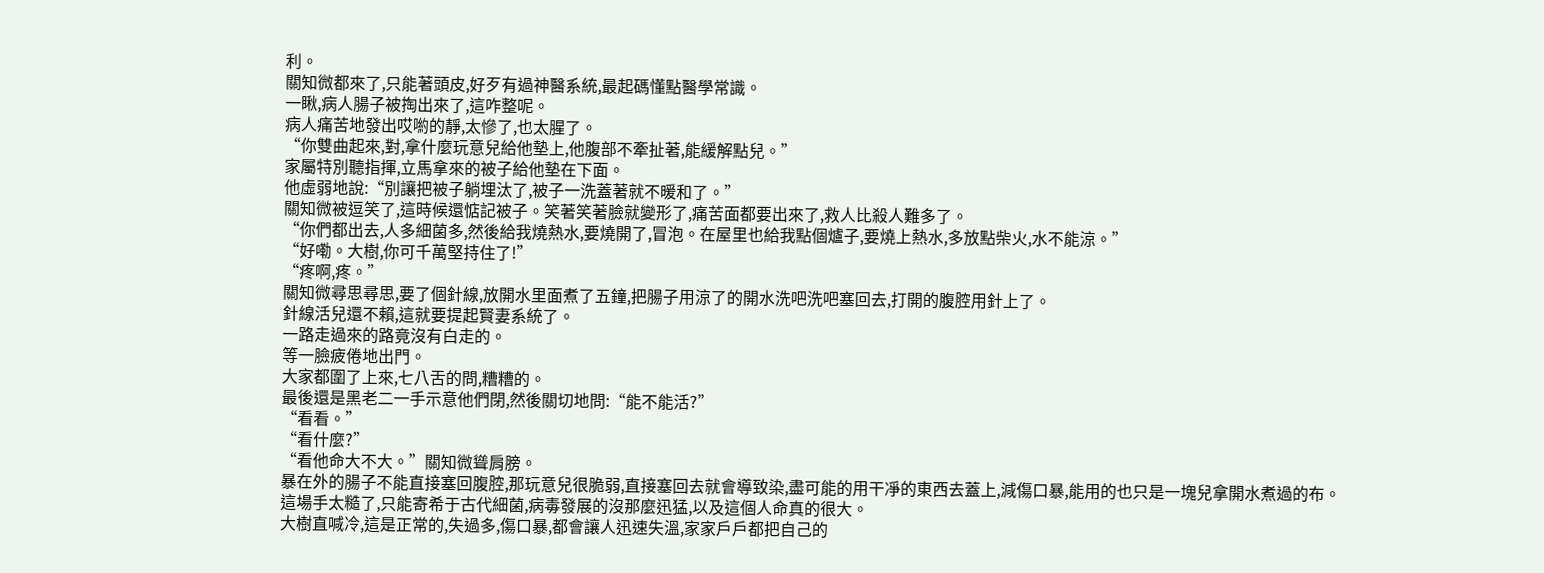利。
關知微都來了,只能著頭皮,好歹有過神醫系統,最起碼懂點醫學常識。
一瞅,病人腸子被掏出來了,這咋整呢。
病人痛苦地發出哎喲的靜,太慘了,也太腥了。
“你雙曲起來,對,拿什麼玩意兒給他墊上,他腹部不牽扯著,能緩解點兒。”
家屬特別聽指揮,立馬拿來的被子給他墊在下面。
他虛弱地說:“別讓把被子躺埋汰了,被子一洗蓋著就不暖和了。”
關知微被逗笑了,這時候還惦記被子。笑著笑著臉就變形了,痛苦面都要出來了,救人比殺人難多了。
“你們都出去,人多細菌多,然後給我燒熱水,要燒開了,冒泡。在屋里也給我點個爐子,要燒上熱水,多放點柴火,水不能涼。”
“好嘞。大樹,你可千萬堅持住了!”
“疼啊,疼。”
關知微尋思尋思,要了個針線,放開水里面煮了五鐘,把腸子用涼了的開水洗吧洗吧塞回去,打開的腹腔用針上了。
針線活兒還不賴,這就要提起賢妻系統了。
一路走過來的路竟沒有白走的。
等一臉疲倦地出門。
大家都圍了上來,七八舌的問,糟糟的。
最後還是黑老二一手示意他們閉,然後關切地問:“能不能活?”
“看看。”
“看什麼?”
“看他命大不大。”關知微聳肩膀。
暴在外的腸子不能直接塞回腹腔,那玩意兒很脆弱,直接塞回去就會導致染,盡可能的用干凈的東西去蓋上,減傷口暴,能用的也只是一塊兒拿開水煮過的布。
這場手太糙了,只能寄希于古代細菌,病毒發展的沒那麼迅猛,以及這個人命真的很大。
大樹直喊冷,這是正常的,失過多,傷口暴,都會讓人迅速失溫,家家戶戶都把自己的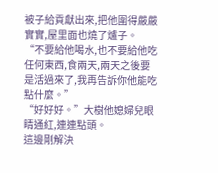被子給貢獻出來,把他圍得嚴嚴實實,屋里面也燒了爐子。
“不要給他喝水,也不要給他吃任何東西,食兩天,兩天之後要是活過來了,我再告訴你他能吃點什麼。”
“好好好。”大樹他媳婦兒眼睛通紅,連連點頭。
這邊剛解決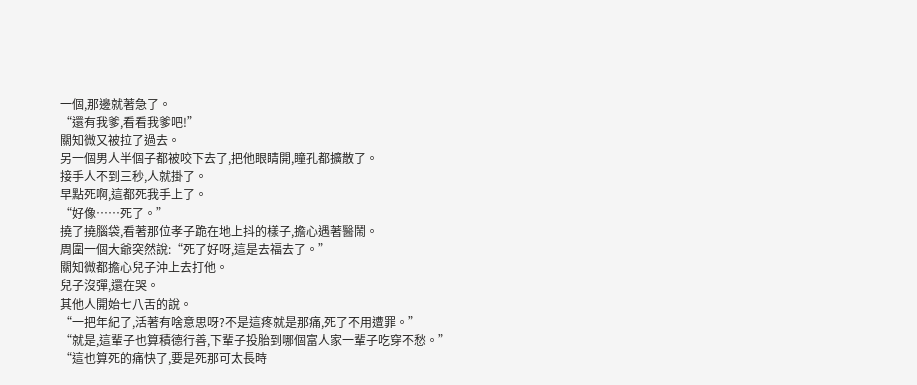一個,那邊就著急了。
“還有我爹,看看我爹吧!”
關知微又被拉了過去。
另一個男人半個子都被咬下去了,把他眼睛開,瞳孔都擴散了。
接手人不到三秒,人就掛了。
早點死啊,這都死我手上了。
“好像……死了。”
撓了撓腦袋,看著那位孝子跪在地上抖的樣子,擔心遇著醫鬧。
周圍一個大爺突然說:“死了好呀,這是去福去了。”
關知微都擔心兒子沖上去打他。
兒子沒彈,還在哭。
其他人開始七八舌的說。
“一把年紀了,活著有啥意思呀?不是這疼就是那痛,死了不用遭罪。”
“就是,這輩子也算積德行善,下輩子投胎到哪個富人家一輩子吃穿不愁。”
“這也算死的痛快了,要是死那可太長時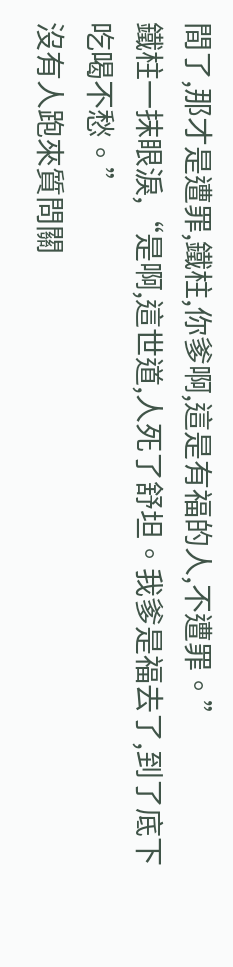間了,那才是遭罪,鐵柱,你爹啊,這是有福的人,不遭罪。”
鐵柱一抹眼淚,“是啊,這世道,人死了舒坦。我爹是福去了,到了底下吃喝不愁。”
沒有人跑來質問關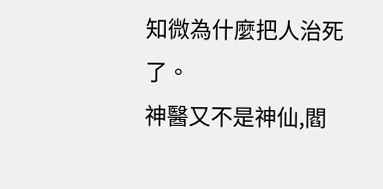知微為什麼把人治死了。
神醫又不是神仙,閻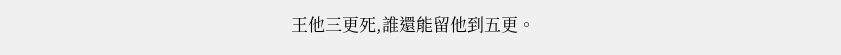王他三更死,誰還能留他到五更。